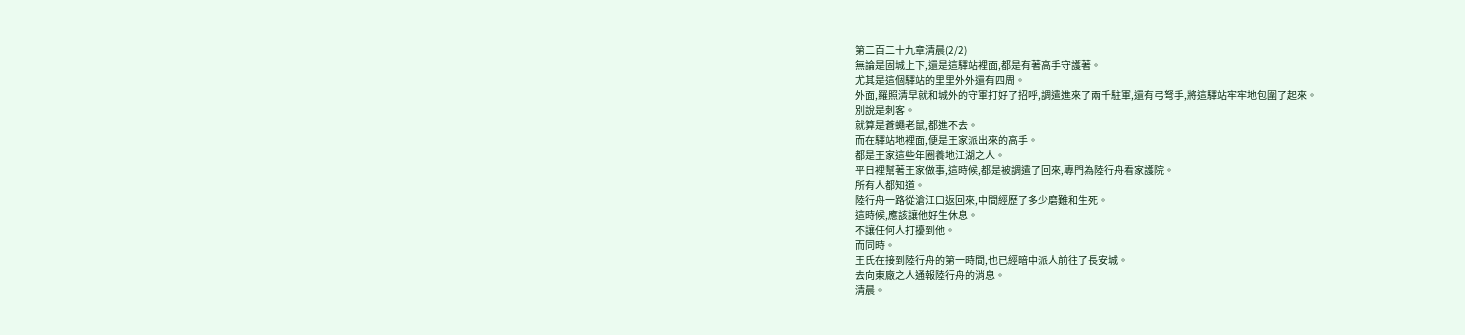第二百二十九章清晨(2/2)
無論是固城上下,還是這驛站裡面,都是有著高手守護著。
尤其是這個驛站的里里外外還有四周。
外面,羅照清早就和城外的守軍打好了招呼,調遣進來了兩千駐軍,還有弓弩手,將這驛站牢牢地包圍了起來。
別說是刺客。
就算是蒼蠅老鼠,都進不去。
而在驛站地裡面,便是王家派出來的高手。
都是王家這些年圈養地江湖之人。
平日裡幫著王家做事,這時候,都是被調遣了回來,專門為陸行舟看家護院。
所有人都知道。
陸行舟一路從滄江口返回來,中間經歷了多少磨難和生死。
這時候,應該讓他好生休息。
不讓任何人打擾到他。
而同時。
王氏在接到陸行舟的第一時間,也已經暗中派人前往了長安城。
去向東廠之人通報陸行舟的消息。
清晨。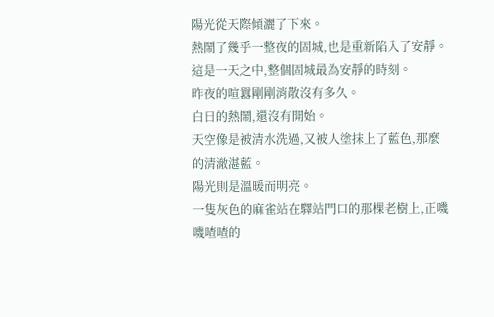陽光從天際傾灑了下來。
熱鬧了幾乎一整夜的固城,也是重新陷入了安靜。
這是一天之中,整個固城最為安靜的時刻。
昨夜的喧囂剛剛消散沒有多久。
白日的熱鬧,還沒有開始。
天空像是被清水洗過,又被人塗抹上了藍色,那麼的清澈湛藍。
陽光則是溫暖而明亮。
一隻灰色的麻雀站在驛站門口的那棵老樹上,正嘰嘰喳喳的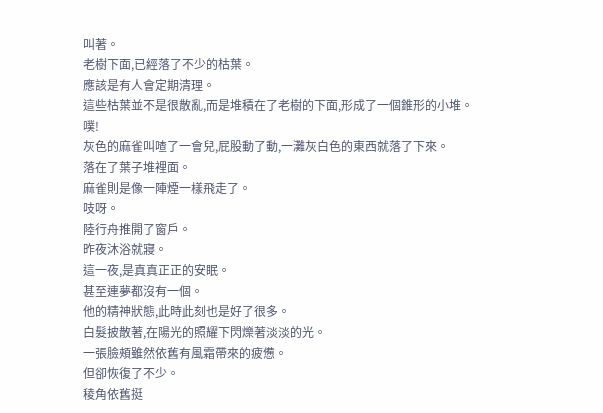叫著。
老樹下面,已經落了不少的枯葉。
應該是有人會定期清理。
這些枯葉並不是很散亂,而是堆積在了老樹的下面,形成了一個錐形的小堆。
噗!
灰色的麻雀叫喳了一會兒,屁股動了動,一灘灰白色的東西就落了下來。
落在了葉子堆裡面。
麻雀則是像一陣煙一樣飛走了。
吱呀。
陸行舟推開了窗戶。
昨夜沐浴就寢。
這一夜,是真真正正的安眠。
甚至連夢都沒有一個。
他的精神狀態,此時此刻也是好了很多。
白髮披散著,在陽光的照耀下閃爍著淡淡的光。
一張臉頰雖然依舊有風霜帶來的疲憊。
但卻恢復了不少。
稜角依舊挺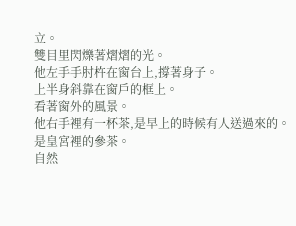立。
雙目里閃爍著熠熠的光。
他左手手肘杵在窗台上,撐著身子。
上半身斜靠在窗戶的框上。
看著窗外的風景。
他右手裡有一杯茶,是早上的時候有人送過來的。
是皇宮裡的參茶。
自然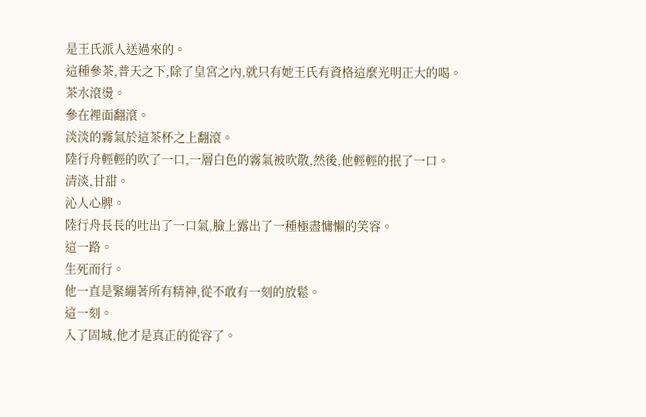是王氏派人送過來的。
這種參茶,普天之下,除了皇宮之內,就只有她王氏有資格這麼光明正大的喝。
茶水滾燙。
參在裡面翻滾。
淡淡的霧氣於這茶杯之上翻滾。
陸行舟輕輕的吹了一口,一層白色的霧氣被吹散,然後,他輕輕的抿了一口。
清淡,甘甜。
沁人心脾。
陸行舟長長的吐出了一口氣,臉上露出了一種極盡慵懶的笑容。
這一路。
生死而行。
他一直是緊繃著所有精神,從不敢有一刻的放鬆。
這一刻。
入了固城,他才是真正的從容了。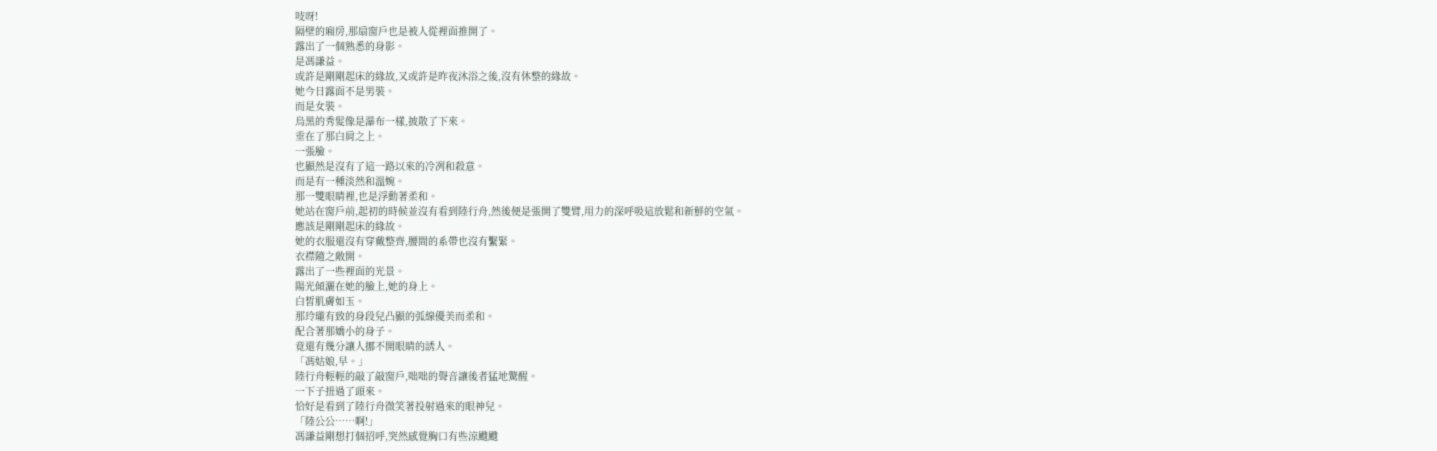吱呀!
隔壁的廂房,那扇窗戶也是被人從裡面推開了。
露出了一個熟悉的身影。
是馮謙益。
或許是剛剛起床的緣故,又或許是昨夜沐浴之後,沒有休整的緣故。
她今日露面不是男裝。
而是女裝。
烏黑的秀髮像是瀑布一樣,披散了下來。
垂在了那白肩之上。
一張臉。
也顯然是沒有了這一路以來的冷冽和殺意。
而是有一種淡然和溫婉。
那一雙眼睛裡,也是浮動著柔和。
她站在窗戶前,起初的時候並沒有看到陸行舟,然後便是張開了雙臂,用力的深呼吸這放鬆和新鮮的空氣。
應該是剛剛起床的緣故。
她的衣服還沒有穿戴整齊,腰間的系帶也沒有繫緊。
衣襟隨之敞開。
露出了一些裡面的光景。
陽光傾灑在她的臉上,她的身上。
白皙肌膚如玉。
那玲瓏有致的身段兒凸顯的弧線優美而柔和。
配合著那嬌小的身子。
竟還有幾分讓人挪不開眼睛的誘人。
「馮姑娘,早。」
陸行舟輕輕的敲了敲窗戶,咄咄的聲音讓後者猛地驚醒。
一下子扭過了頭來。
恰好是看到了陸行舟微笑著投射過來的眼神兒。
「陸公公……啊!」
馮謙益剛想打個招呼,突然感覺胸口有些涼颼颼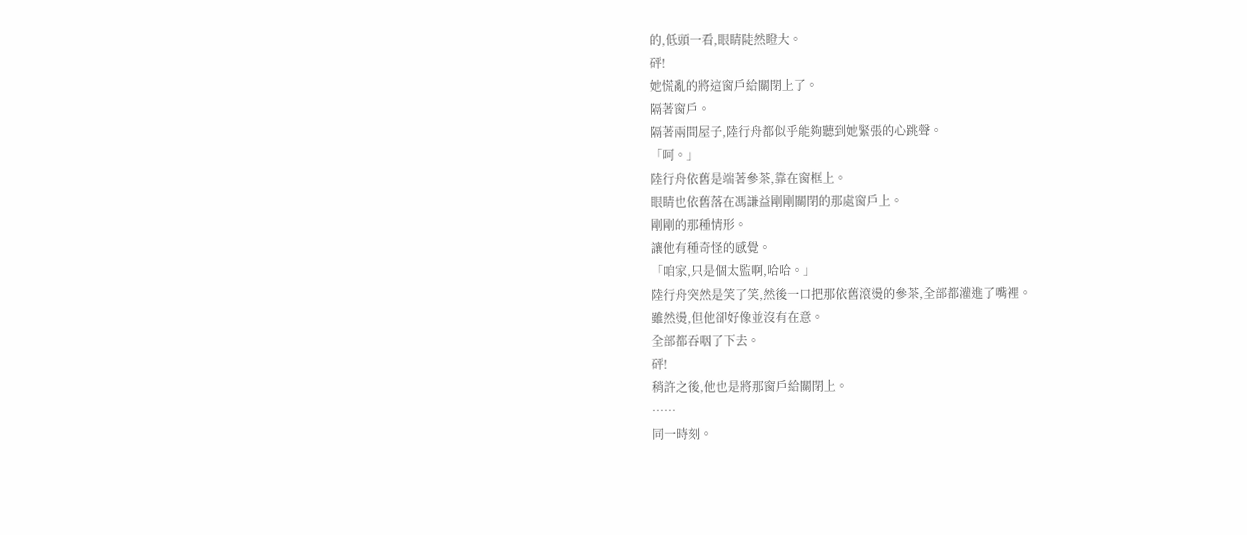的,低頭一看,眼睛陡然瞪大。
砰!
她慌亂的將這窗戶給關閉上了。
隔著窗戶。
隔著兩間屋子,陸行舟都似乎能夠聽到她緊張的心跳聲。
「呵。」
陸行舟依舊是端著參茶,靠在窗框上。
眼睛也依舊落在馮謙益剛剛關閉的那處窗戶上。
剛剛的那種情形。
讓他有種奇怪的感覺。
「咱家,只是個太監啊,哈哈。」
陸行舟突然是笑了笑,然後一口把那依舊滾燙的參茶,全部都灌進了嘴裡。
雖然燙,但他卻好像並沒有在意。
全部都吞咽了下去。
砰!
稍許之後,他也是將那窗戶給關閉上。
……
同一時刻。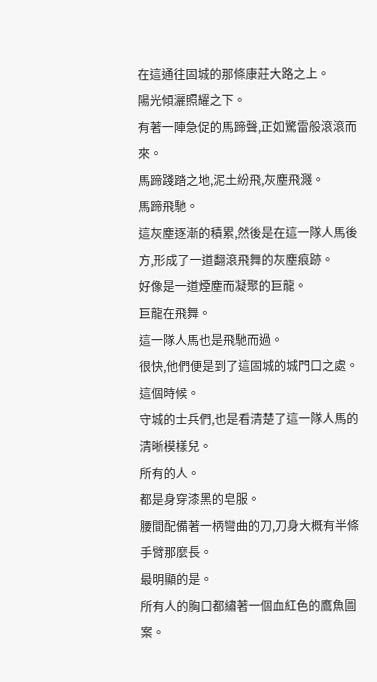在這通往固城的那條康莊大路之上。
陽光傾灑照耀之下。
有著一陣急促的馬蹄聲,正如驚雷般滾滾而來。
馬蹄踐踏之地,泥土紛飛,灰塵飛濺。
馬蹄飛馳。
這灰塵逐漸的積累,然後是在這一隊人馬後方,形成了一道翻滾飛舞的灰塵痕跡。
好像是一道煙塵而凝聚的巨龍。
巨龍在飛舞。
這一隊人馬也是飛馳而過。
很快,他們便是到了這固城的城門口之處。
這個時候。
守城的士兵們,也是看清楚了這一隊人馬的清晰模樣兒。
所有的人。
都是身穿漆黑的皂服。
腰間配備著一柄彎曲的刀,刀身大概有半條手臂那麼長。
最明顯的是。
所有人的胸口都繡著一個血紅色的鷹魚圖案。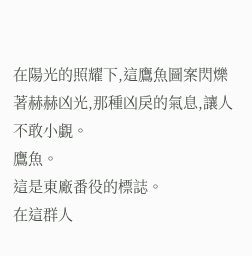在陽光的照耀下,這鷹魚圖案閃爍著赫赫凶光,那種凶戾的氣息,讓人不敢小覷。
鷹魚。
這是東廠番役的標誌。
在這群人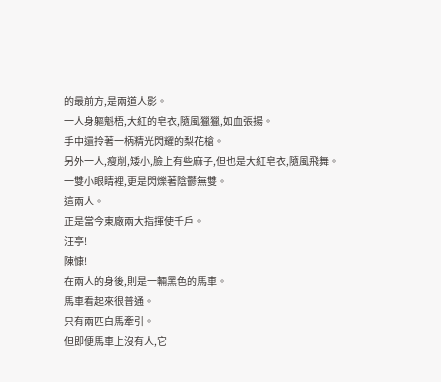的最前方,是兩道人影。
一人身軀魁梧,大紅的皂衣,隨風獵獵,如血張揚。
手中還拎著一柄精光閃耀的梨花槍。
另外一人,瘦削,矮小,臉上有些麻子,但也是大紅皂衣,隨風飛舞。
一雙小眼睛裡,更是閃爍著陰鬱無雙。
這兩人。
正是當今東廠兩大指揮使千戶。
汪亭!
陳慷!
在兩人的身後,則是一輛黑色的馬車。
馬車看起來很普通。
只有兩匹白馬牽引。
但即便馬車上沒有人,它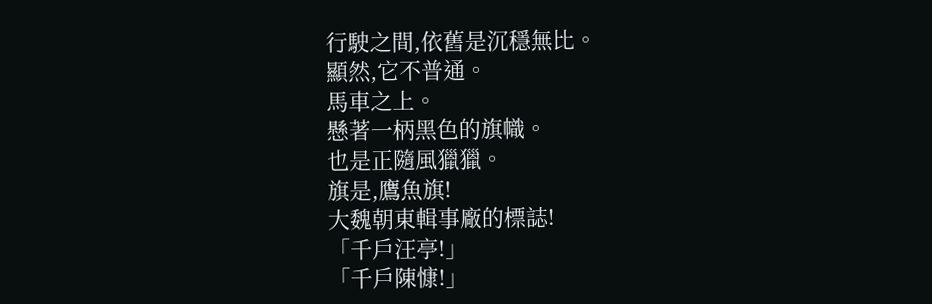行駛之間,依舊是沉穩無比。
顯然,它不普通。
馬車之上。
懸著一柄黑色的旗幟。
也是正隨風獵獵。
旗是,鷹魚旗!
大魏朝東輯事廠的標誌!
「千戶汪亭!」
「千戶陳慷!」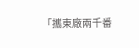「攜東廠兩千番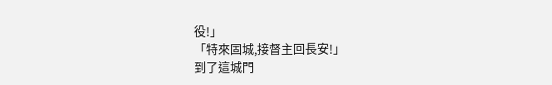役!」
「特來固城,接督主回長安!」
到了這城門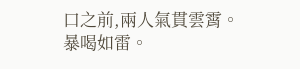口之前,兩人氣貫雲霄。
暴喝如雷。